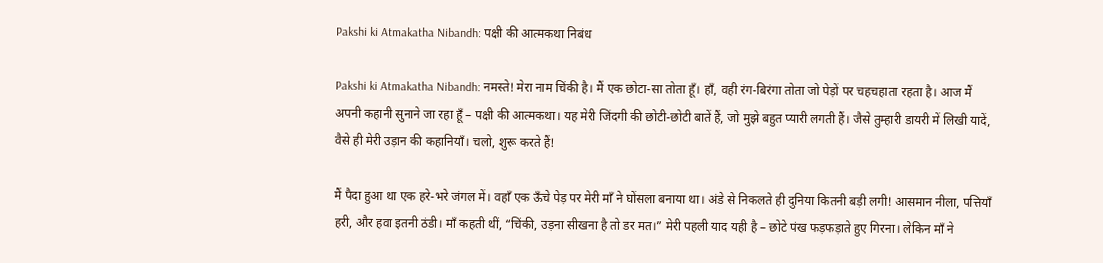Pakshi ki Atmakatha Nibandh: पक्षी की आत्मकथा निबंध

Pakshi ki Atmakatha Nibandh: नमस्ते! मेरा नाम चिंकी है। मैं एक छोटा-सा तोता हूँ। हाँ, वही रंग-बिरंगा तोता जो पेड़ों पर चहचहाता रहता है। आज मैं अपनी कहानी सुनाने जा रहा हूँ – पक्षी की आत्मकथा। यह मेरी जिंदगी की छोटी-छोटी बातें हैं, जो मुझे बहुत प्यारी लगती हैं। जैसे तुम्हारी डायरी में लिखी यादें, वैसे ही मेरी उड़ान की कहानियाँ। चलो, शुरू करते हैं!

मैं पैदा हुआ था एक हरे-भरे जंगल में। वहाँ एक ऊँचे पेड़ पर मेरी माँ ने घोंसला बनाया था। अंडे से निकलते ही दुनिया कितनी बड़ी लगी! आसमान नीला, पत्तियाँ हरी, और हवा इतनी ठंडी। माँ कहती थीं, “चिंकी, उड़ना सीखना है तो डर मत।” मेरी पहली याद यही है – छोटे पंख फड़फड़ाते हुए गिरना। लेकिन माँ ने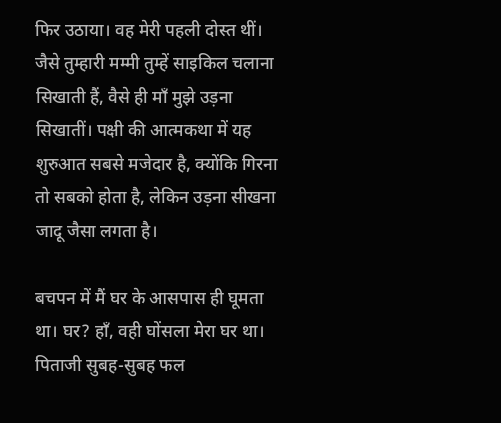फिर उठाया। वह मेरी पहली दोस्त थीं। जैसे तुम्हारी मम्मी तुम्हें साइकिल चलाना सिखाती हैं, वैसे ही माँ मुझे उड़ना सिखातीं। पक्षी की आत्मकथा में यह शुरुआत सबसे मजेदार है, क्योंकि गिरना तो सबको होता है, लेकिन उड़ना सीखना जादू जैसा लगता है।

बचपन में मैं घर के आसपास ही घूमता था। घर? हाँ, वही घोंसला मेरा घर था। पिताजी सुबह-सुबह फल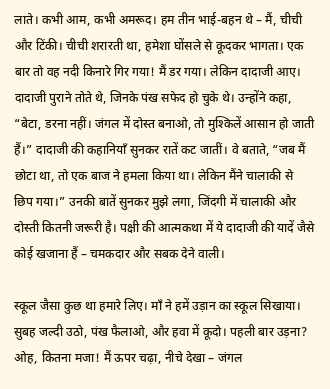लाते। कभी आम, कभी अमरूद। हम तीन भाई-बहन थे – मैं, चीची और टिंकी। चीची शरारती था, हमेशा घोंसले से कूदकर भागता। एक बार तो वह नदी किनारे गिर गया! मैं डर गया। लेकिन दादाजी आए। दादाजी पुराने तोते थे, जिनके पंख सफेद हो चुके थे। उन्होंने कहा, “बेटा, डरना नहीं। जंगल में दोस्त बनाओ, तो मुश्किलें आसान हो जाती हैं।” दादाजी की कहानियाँ सुनकर रातें कट जातीं। वे बताते, “जब मैं छोटा था, तो एक बाज ने हमला किया था। लेकिन मैंने चालाकी से छिप गया।” उनकी बातें सुनकर मुझे लगा, जिंदगी में चालाकी और दोस्ती कितनी जरूरी है। पक्षी की आत्मकथा में ये दादाजी की यादें जैसे कोई खजाना हैं – चमकदार और सबक देने वाली।

स्कूल जैसा कुछ था हमारे लिए। माँ ने हमें उड़ान का स्कूल सिखाया। सुबह जल्दी उठो, पंख फैलाओ, और हवा में कूदो। पहली बार उड़ना? ओह, कितना मजा! मैं ऊपर चढ़ा, नीचे देखा – जंगल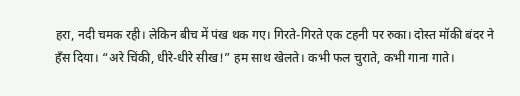हरा, नदी चमक रही। लेकिन बीच में पंख थक गए। गिरते-गिरते एक टहनी पर रुका। दोस्त मॉकी बंदर ने हँस दिया। “अरे चिंकी, धीरे-धीरे सीख!” हम साथ खेलते। कभी फल चुराते, कभी गाना गाते।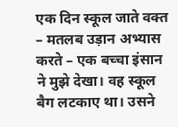एक दिन स्कूल जाते वक्त – मतलब उड़ान अभ्यास करते – एक बच्चा इंसान ने मुझे देखा। वह स्कूल बैग लटकाए था। उसने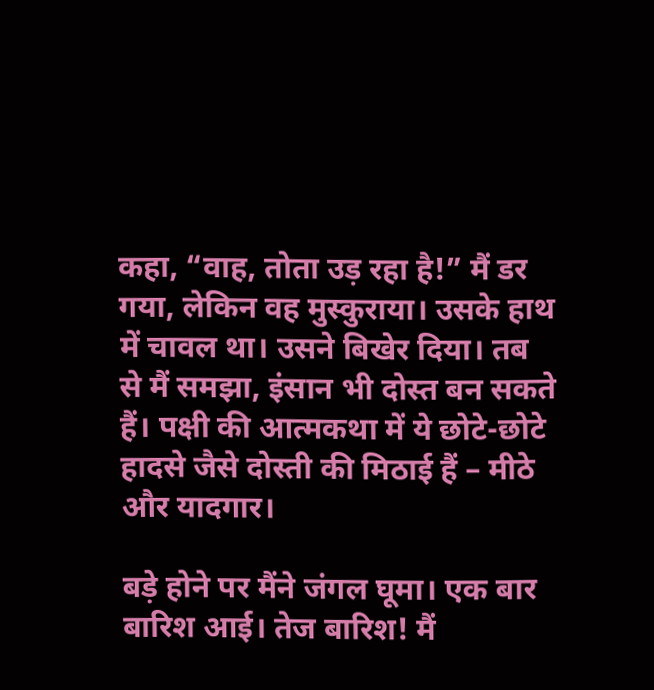कहा, “वाह, तोता उड़ रहा है!” मैं डर गया, लेकिन वह मुस्कुराया। उसके हाथ में चावल था। उसने बिखेर दिया। तब से मैं समझा, इंसान भी दोस्त बन सकते हैं। पक्षी की आत्मकथा में ये छोटे-छोटे हादसे जैसे दोस्ती की मिठाई हैं – मीठे और यादगार।

बड़े होने पर मैंने जंगल घूमा। एक बार बारिश आई। तेज बारिश! मैं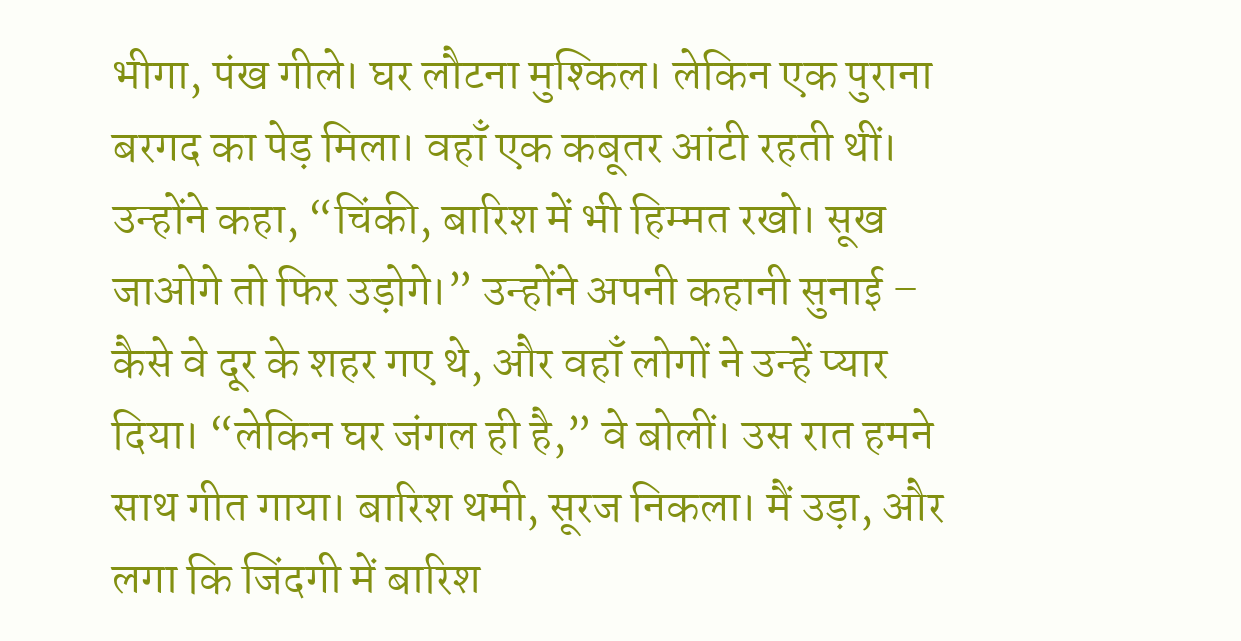भीगा, पंख गीले। घर लौटना मुश्किल। लेकिन एक पुराना बरगद का पेड़ मिला। वहाँ एक कबूतर आंटी रहती थीं। उन्होंने कहा, “चिंकी, बारिश में भी हिम्मत रखो। सूख जाओगे तो फिर उड़ोगे।” उन्होंने अपनी कहानी सुनाई – कैसे वे दूर के शहर गए थे, और वहाँ लोगों ने उन्हें प्यार दिया। “लेकिन घर जंगल ही है,” वे बोलीं। उस रात हमने साथ गीत गाया। बारिश थमी, सूरज निकला। मैं उड़ा, और लगा कि जिंदगी में बारिश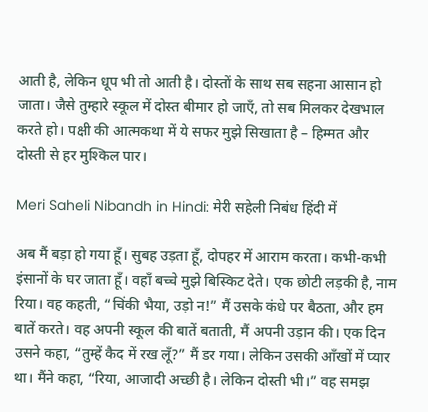आती है, लेकिन धूप भी तो आती है। दोस्तों के साथ सब सहना आसान हो जाता। जैसे तुम्हारे स्कूल में दोस्त बीमार हो जाएँ, तो सब मिलकर देखभाल करते हो। पक्षी की आत्मकथा में ये सफर मुझे सिखाता है – हिम्मत और दोस्ती से हर मुश्किल पार।

Meri Saheli Nibandh in Hindi: मेरी सहेली निबंध हिंदी में

अब मैं बड़ा हो गया हूँ। सुबह उड़ता हूँ, दोपहर में आराम करता। कभी-कभी इंसानों के घर जाता हूँ। वहाँ बच्चे मुझे बिस्किट देते। एक छोटी लड़की है, नाम रिया। वह कहती, “चिंकी भैया, उड़ो न!” मैं उसके कंधे पर बैठता, और हम बातें करते। वह अपनी स्कूल की बातें बताती, मैं अपनी उड़ान की। एक दिन उसने कहा, “तुम्हें कैद में रख लूँ?” मैं डर गया। लेकिन उसकी आँखों में प्यार था। मैंने कहा, “रिया, आजादी अच्छी है। लेकिन दोस्ती भी।” वह समझ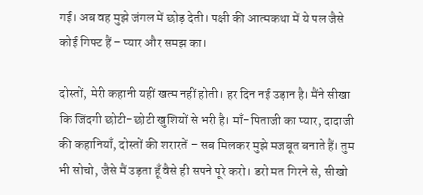गई। अब वह मुझे जंगल में छोड़ देती। पक्षी की आत्मकथा में ये पल जैसे कोई गिफ्ट हैं – प्यार और समझ का।

दोस्तों, मेरी कहानी यहीं खत्म नहीं होती। हर दिन नई उड़ान है। मैंने सीखा कि जिंदगी छोटी-छोटी खुशियों से भरी है। माँ-पिताजी का प्यार, दादाजी की कहानियाँ, दोस्तों की शरारतें – सब मिलकर मुझे मजबूत बनाते हैं। तुम भी सोचो, जैसे मैं उड़ता हूँ वैसे ही सपने पूरे करो। डरो मत गिरने से, सीखो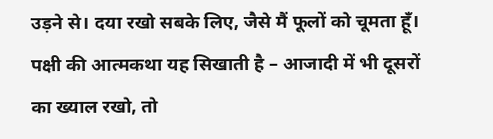उड़ने से। दया रखो सबके लिए, जैसे मैं फूलों को चूमता हूँ। पक्षी की आत्मकथा यह सिखाती है – आजादी में भी दूसरों का ख्याल रखो, तो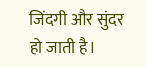जिंदगी और सुंदर हो जाती है।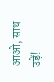आओ, साथ उड़ें!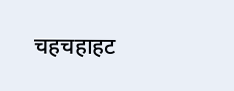चहचहाहट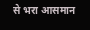से भरा आसमान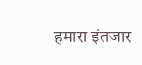हमारा इंतजार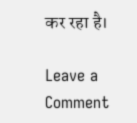कर रहा है।

Leave a Comment